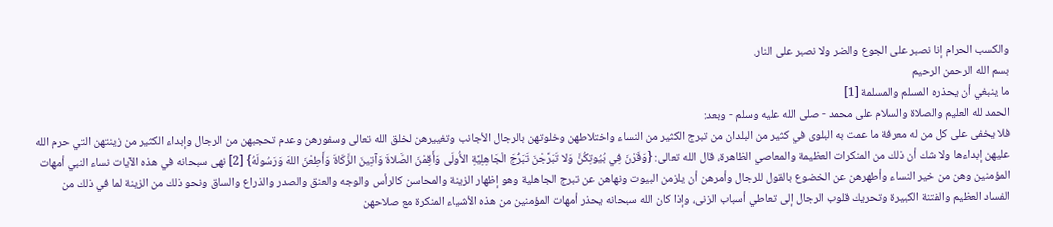والكسب الحرام إنا نصبر على الجوع والضر ولا نصبر على النار.
بسم الله الرحمن الرحيم
ما ينبغي أن يحذره المسلم والمسلمة [1]
الحمد لله العليم والصلاة والسلام على محمد - صلى الله عليه وسلم - وبعد:
فلا يخفى على كل من له معرفة ما عمت به البلوى في كثير من البلدان من تبرج الكثير من النساء واختلاطهن وخلوتهن بالرجال الأجانب وتغييرهن لخلق الله تعالى وسفورهن وعدم تحجبهن من الرجال وإبداء الكثير من زينتهن التي حرم الله عليهن إبداءها ولا شك أن ذلك من المنكرات العظيمة والمعاصي الظاهرة، قال الله تعالى: {وَقَرْنَ فِي بُيُوتِكُنَّ وَلا تَبَرَّجْنَ تَبَرُّجَ الْجَاهِلِيَّةِ الأُولَى وَأَقِمْنَ الصَّلاةَ وَآتِينَ الزَّكَاةَ وَأَطِعْنَ اللهَ وَرَسُولَهُ} [2] نهى سبحانه في هذه الآيات نساء النبي أمهات المؤمنين وهن من خير النساء وأطهرهن عن الخضوع بالقول للرجال وأمرهن أن يلزمن البيوت ونهاهن عن تبرج الجاهلية وهو إظهار الزينة والمحاسن كالرأس والوجه والعنق والصدر والذراع والساق ونحو ذلك من الزينة لما في ذلك من الفساد العظيم والفتنة الكبيرة وتحريك قلوب الرجال إلى تعاطي أسباب الزنى، وإذا كان الله سبحانه يحذر أمهات المؤمنين من هذه الأشياء المنكرة مع صلاحهن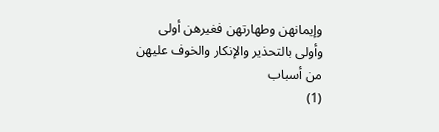وإيمانهن وطهارتهن فغيرهن أولى وأولى بالتحذير والإنكار والخوف عليهن من أسباب
(1)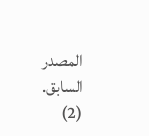المصدر السابق.
(2)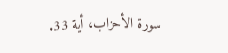سورة الأحزاب، أية 33.